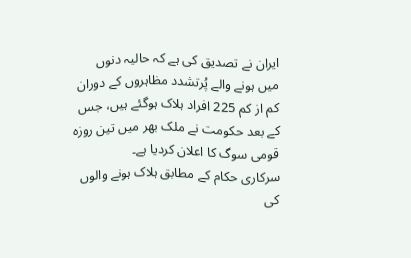ایران نے تصدیق کی ہے کہ حالیہ دنوں میں ہونے والے پُرتشدد مظاہروں کے دوران کم از کم 225 افراد ہلاک ہوگئے ہیں، جس کے بعد حکومت نے ملک بھر میں تین روزہ قومی سوگ کا اعلان کردیا ہے۔
سرکاری حکام کے مطابق ہلاک ہونے والوں کی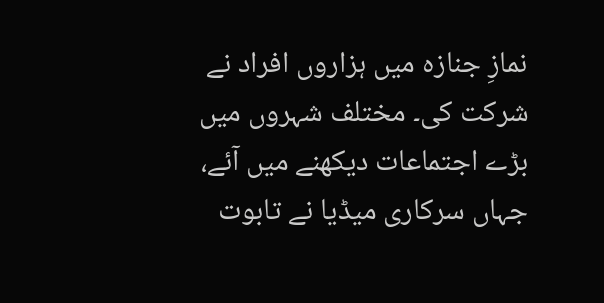نمازِ جنازہ میں ہزاروں افراد نے شرکت کی۔ مختلف شہروں میں بڑے اجتماعات دیکھنے میں آئے، جہاں سرکاری میڈیا نے تابوت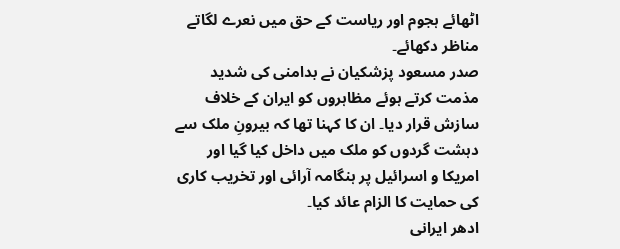اٹھائے ہجوم اور ریاست کے حق میں نعرے لگاتے مناظر دکھائے۔
صدر مسعود پزشکیان نے بدامنی کی شدید مذمت کرتے ہوئے مظاہروں کو ایران کے خلاف سازش قرار دیا۔ ان کا کہنا تھا کہ بیرونِ ملک سے دہشت گردوں کو ملک میں داخل کیا گیا اور امریکا و اسرائیل پر ہنگامہ آرائی اور تخریب کاری کی حمایت کا الزام عائد کیا۔
ادھر ایرانی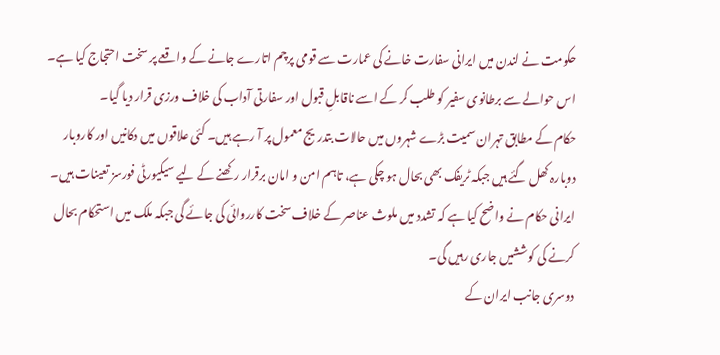حکومت نے لندن میں ایرانی سفارت خانے کی عمارت سے قومی پرچم اتارے جانے کے واقعے پر سخت احتجاج کیا ہے۔ اس حوالے سے برطانوی سفیر کو طلب کر کے اسے ناقابلِ قبول اور سفارتی آداب کی خلاف ورزی قرار دیا گیا۔
حکام کے مطابق تہران سمیت بڑے شہروں میں حالات بتدریج معمول پر آ رہے ہیں۔ کئی علاقوں میں دکانیں اور کاروبار دوبارہ کھل گئے ہیں جبکہ ٹریفک بھی بحال ہو چکی ہے، تاہم امن و امان برقرار رکھنے کے لیے سیکیورٹی فورسز تعینات ہیں۔
ایرانی حکام نے واضح کیا ہے کہ تشدد میں ملوث عناصر کے خلاف سخت کارروائی کی جائے گی جبکہ ملک میں استحکام بحال کرنے کی کوششیں جاری رہیں گی۔
دوسری جانب ایران کے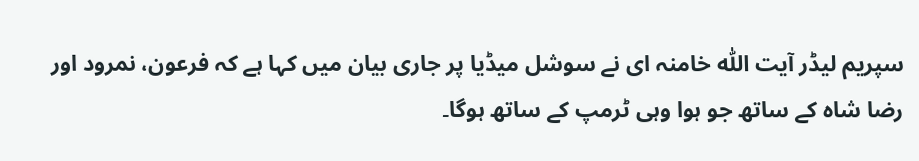سپریم لیڈر آیت اللّٰہ خامنہ ای نے سوشل میڈیا پر جاری بیان میں کہا ہے کہ فرعون، نمرود اور رضا شاہ کے ساتھ جو ہوا وہی ٹرمپ کے ساتھ ہوگا۔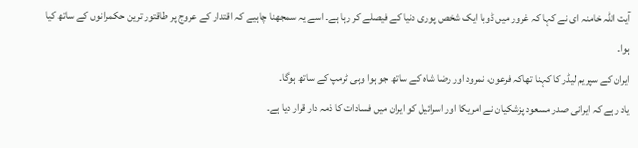آیت اللہ خامنہ ای نے کہا کہ غرور میں ڈوبا ایک شخص پوری دنیا کے فیصلے کر رہا ہے۔ اسے یہ سمجھنا چاہیے کہ اقتدار کے عروج پر طاقتور ترین حکمرانوں کے ساتھ کیا ہوا۔
ایران کے سپریم لیڈر کا کہنا تھاکہ فرعون، نمرود اور رضا شاہ کے ساتھ جو ہوا وہی ٹرمپ کے ساتھ ہوگا۔
یاد رہے کہ ایرانی صدر مسعود پزشکیان نے امریکا اور اسرائیل کو ایران میں فسادات کا ذمہ دار قرار دیا ہے۔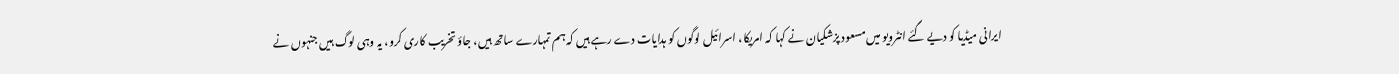ایرانی میڈیا کو دیے گئے انٹرویو میں مسعود پزشکیان نے کہا کہ امریکا، اسرائیل لوگوں کو ہدایات دے رہے ہیں کہ ہم تمہارے ساتھ ہیں، جاؤ تخریب کاری کرو، یہ وہی لوگ ہیں جنہوں نے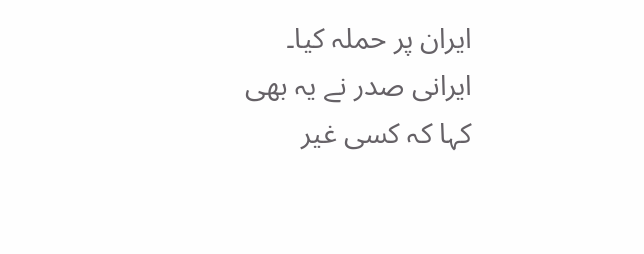ایران پر حملہ کیا۔
ایرانی صدر نے یہ بھی کہا کہ کسی غیر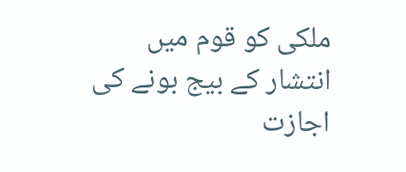ملکی کو قوم میں انتشار کے بیج بونے کی اجازت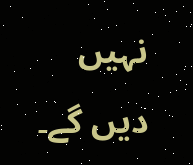نہیں دیں گے۔